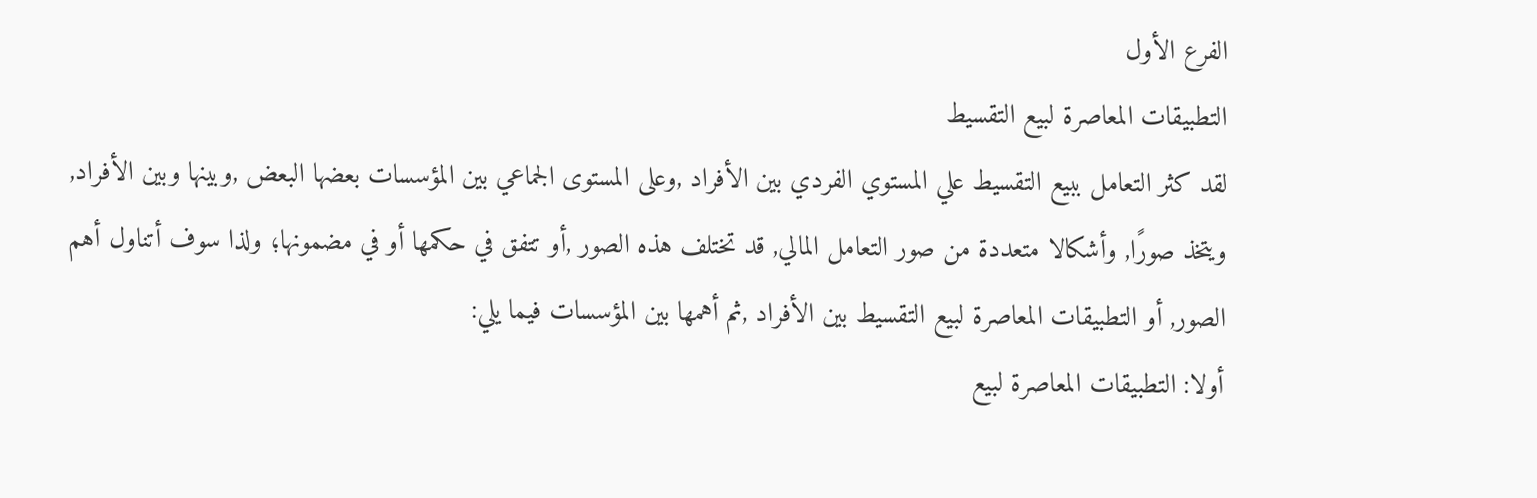الفرع الأول
التطبيقات المعاصرة لبيع التقسيط
لقد كثر التعامل ببيع التقسيط علي المستوي الفردي بين الأفراد ,وعلى المستوى الجماعي بين المؤسسات بعضها البعض ,وبينها وبين الأفراد, ويتخذ صورًا, وأشكالا متعددة من صور التعامل المالي, قد تختلف هذه الصور ,أو تتفق في حكمها أو في مضمونها؛ ولذا سوف أتناول أهم الصور, أو التطبيقات المعاصرة لبيع التقسيط بين الأفراد ,ثم أهمها بين المؤسسات فيما يلي:
أولا: التطبيقات المعاصرة لبيع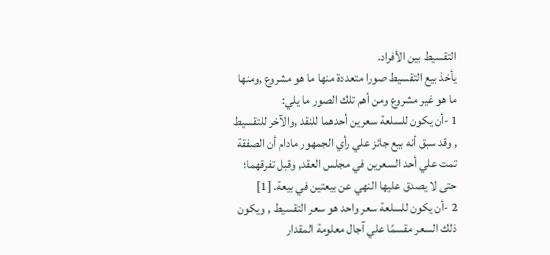التقسيط بين الأفراد.
يأخذ بيع التقسيط صورا متعددة منها ما هو مشروع ,ومنها ما هو غير مشروع ومن أهم تلك الصور ما يلي:
1 -أن يكون للسلعة سعرين أحدهما للنقد ,والآخر للتقسيط , وقد سبق أنه بيع جائز علي رأي الجمهور مادام أن الصفقة تمت علي أحد السعرين في مجلس العقد, وقبل تفرقهما؛ حتى لا يصدق عليها النهي عن بيعتين في بيعة. [1]
2 -أن يكون للسلعة سعر واحد هو سعر التقسيط , ويكون ذلك السعر مقسمًا علي آجال معلومة المقدار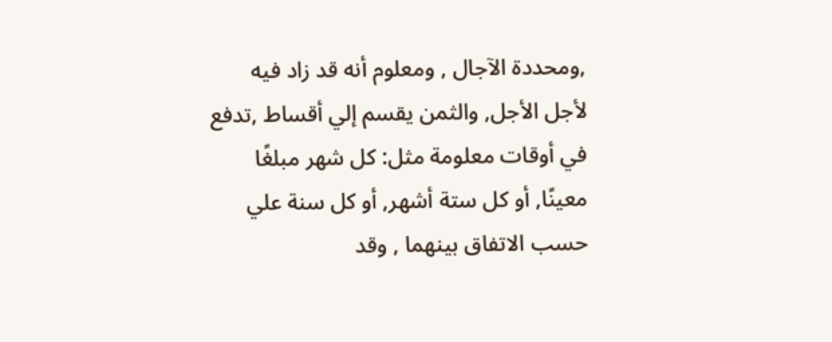,ومحددة الآجال , ومعلوم أنه قد زاد فيه لأجل الأجل, والثمن يقسم إلي أقساط ,تدفع في أوقات معلومة مثل: كل شهر مبلغًا معينًا, أو كل ستة أشهر, أو كل سنة علي حسب الاتفاق بينهما , وقد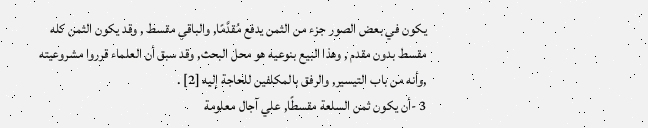يكون في بعض الصور جزء من الثمن يدفع مُقدَّمًا, والباقي مقسط , وقد يكون الثمن كله مقسط بدون مقدم , وهذا البيع بنوعيه هو محل البحث, وقد سبق أن العلماء قرروا مشروعيته ,وأنه من باب التيسير, والرفق بالمكلفين للحاجة إليه [2] .
3 -أن يكون ثمن السلعة مقسطًا, علي آجال معلومة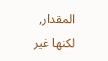المقدار, لكنها غير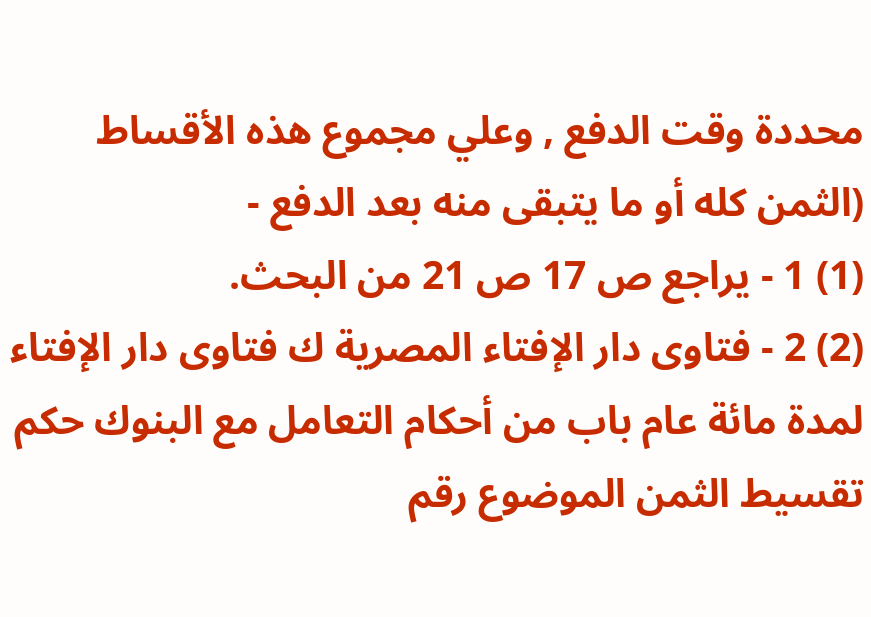محددة وقت الدفع , وعلي مجموع هذه الأقساط (الثمن كله أو ما يتبقى منه بعد الدفع -
(1) 1 - يراجع ص 17 ص 21 من البحث.
(2) 2 - فتاوى دار الإفتاء المصرية ك فتاوى دار الإفتاء لمدة مائة عام باب من أحكام التعامل مع البنوك حكم تقسيط الثمن الموضوع رقم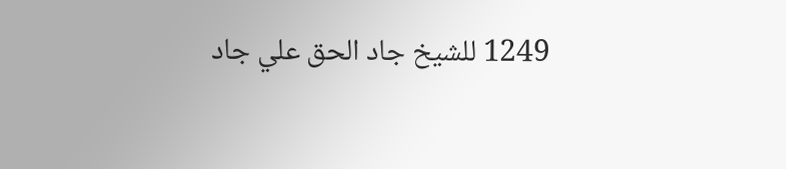1249 للشيخ جاد الحق علي جاد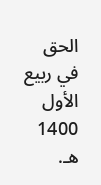الحق في ربيع الأول 1400 هـ.